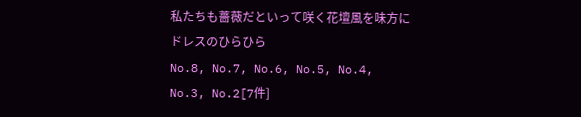私たちも薔薇だといって咲く花壇風を味方にドレスのひらひら
No.8, No.7, No.6, No.5, No.4, No.3, No.2[7件]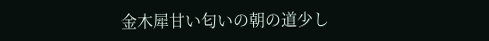金木犀甘い匂いの朝の道少し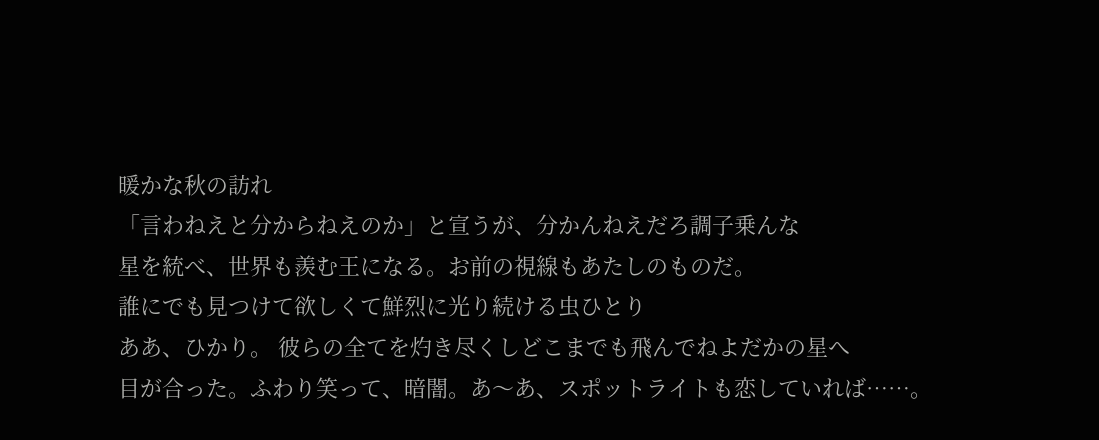暖かな秋の訪れ
「言わねえと分からねえのか」と宣うが、分かんねえだろ調子乗んな
星を統べ、世界も羨む王になる。お前の視線もあたしのものだ。
誰にでも見つけて欲しくて鮮烈に光り続ける虫ひとり
ああ、ひかり。 彼らの全てを灼き尽くしどこまでも飛んでねよだかの星へ
目が合った。ふわり笑って、暗闇。あ〜あ、スポットライトも恋していれば……。